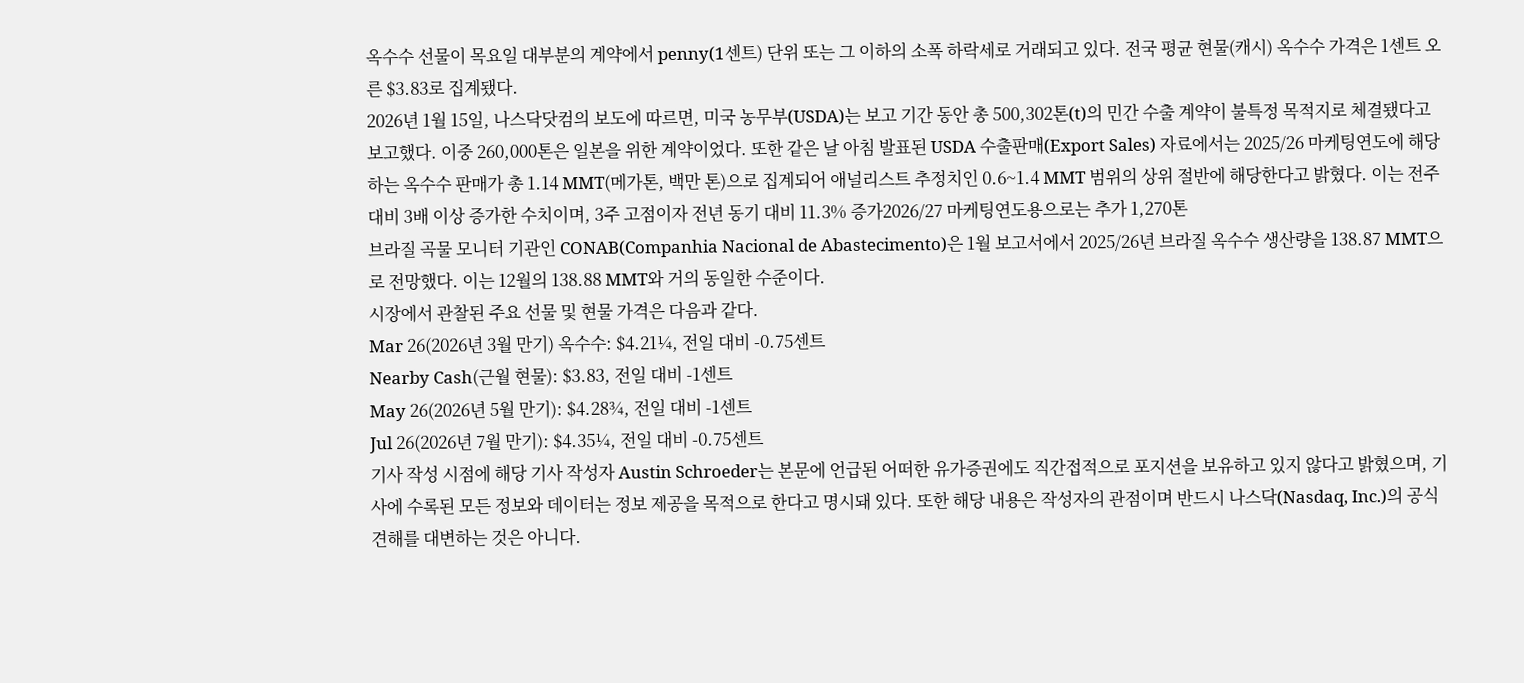옥수수 선물이 목요일 대부분의 계약에서 penny(1센트) 단위 또는 그 이하의 소폭 하락세로 거래되고 있다. 전국 평균 현물(캐시) 옥수수 가격은 1센트 오른 $3.83로 집계됐다.
2026년 1월 15일, 나스닥닷컴의 보도에 따르면, 미국 농무부(USDA)는 보고 기간 동안 총 500,302톤(t)의 민간 수출 계약이 불특정 목적지로 체결됐다고 보고했다. 이중 260,000톤은 일본을 위한 계약이었다. 또한 같은 날 아침 발표된 USDA 수출판매(Export Sales) 자료에서는 2025/26 마케팅연도에 해당하는 옥수수 판매가 총 1.14 MMT(메가톤, 백만 톤)으로 집계되어 애널리스트 추정치인 0.6~1.4 MMT 범위의 상위 절반에 해당한다고 밝혔다. 이는 전주 대비 3배 이상 증가한 수치이며, 3주 고점이자 전년 동기 대비 11.3% 증가2026/27 마케팅연도용으로는 추가 1,270톤
브라질 곡물 모니터 기관인 CONAB(Companhia Nacional de Abastecimento)은 1월 보고서에서 2025/26년 브라질 옥수수 생산량을 138.87 MMT으로 전망했다. 이는 12월의 138.88 MMT와 거의 동일한 수준이다.
시장에서 관찰된 주요 선물 및 현물 가격은 다음과 같다.
Mar 26(2026년 3월 만기) 옥수수: $4.21¼, 전일 대비 -0.75센트
Nearby Cash(근월 현물): $3.83, 전일 대비 -1센트
May 26(2026년 5월 만기): $4.28¾, 전일 대비 -1센트
Jul 26(2026년 7월 만기): $4.35¼, 전일 대비 -0.75센트
기사 작성 시점에 해당 기사 작성자 Austin Schroeder는 본문에 언급된 어떠한 유가증권에도 직간접적으로 포지션을 보유하고 있지 않다고 밝혔으며, 기사에 수록된 모든 정보와 데이터는 정보 제공을 목적으로 한다고 명시돼 있다. 또한 해당 내용은 작성자의 관점이며 반드시 나스닥(Nasdaq, Inc.)의 공식 견해를 대변하는 것은 아니다.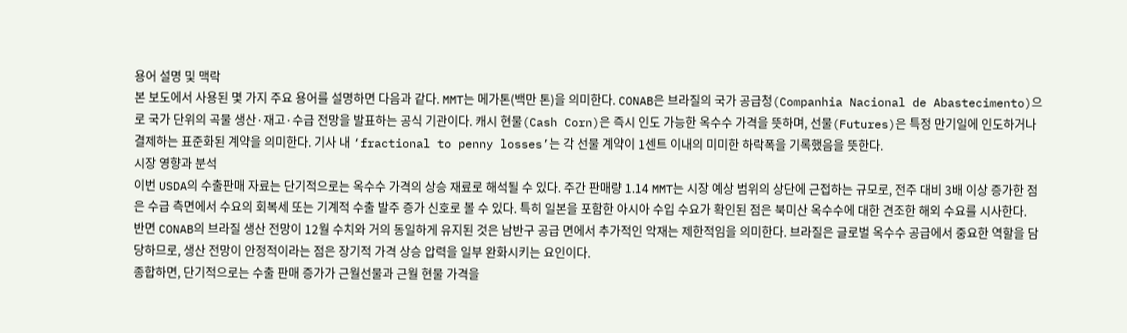용어 설명 및 맥락
본 보도에서 사용된 몇 가지 주요 용어를 설명하면 다음과 같다. MMT는 메가톤(백만 톤)을 의미한다. CONAB은 브라질의 국가 공급청(Companhia Nacional de Abastecimento)으로 국가 단위의 곡물 생산·재고·수급 전망을 발표하는 공식 기관이다. 캐시 현물(Cash Corn)은 즉시 인도 가능한 옥수수 가격을 뜻하며, 선물(Futures)은 특정 만기일에 인도하거나 결제하는 표준화된 계약을 의미한다. 기사 내 ‘fractional to penny losses’는 각 선물 계약이 1센트 이내의 미미한 하락폭을 기록했음을 뜻한다.
시장 영향과 분석
이번 USDA의 수출판매 자료는 단기적으로는 옥수수 가격의 상승 재료로 해석될 수 있다. 주간 판매량 1.14 MMT는 시장 예상 범위의 상단에 근접하는 규모로, 전주 대비 3배 이상 증가한 점은 수급 측면에서 수요의 회복세 또는 기계적 수출 발주 증가 신호로 볼 수 있다. 특히 일본을 포함한 아시아 수입 수요가 확인된 점은 북미산 옥수수에 대한 견조한 해외 수요를 시사한다.
반면 CONAB의 브라질 생산 전망이 12월 수치와 거의 동일하게 유지된 것은 남반구 공급 면에서 추가적인 악재는 제한적임을 의미한다. 브라질은 글로벌 옥수수 공급에서 중요한 역할을 담당하므로, 생산 전망이 안정적이라는 점은 장기적 가격 상승 압력을 일부 완화시키는 요인이다.
종합하면, 단기적으로는 수출 판매 증가가 근월선물과 근월 현물 가격을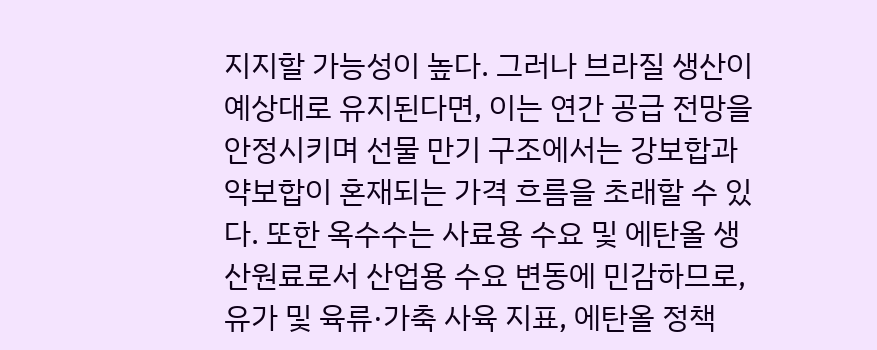지지할 가능성이 높다. 그러나 브라질 생산이 예상대로 유지된다면, 이는 연간 공급 전망을 안정시키며 선물 만기 구조에서는 강보합과 약보합이 혼재되는 가격 흐름을 초래할 수 있다. 또한 옥수수는 사료용 수요 및 에탄올 생산원료로서 산업용 수요 변동에 민감하므로, 유가 및 육류·가축 사육 지표, 에탄올 정책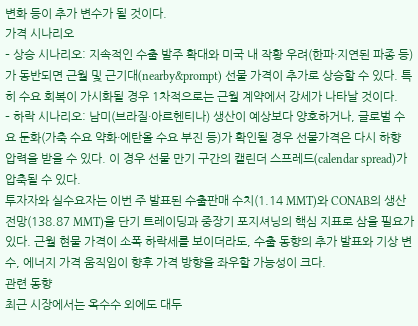변화 등이 추가 변수가 될 것이다.
가격 시나리오
– 상승 시나리오: 지속적인 수출 발주 확대와 미국 내 작황 우려(한파·지연된 파종 등)가 동반되면 근월 및 근기대(nearby&prompt) 선물 가격이 추가로 상승할 수 있다. 특히 수요 회복이 가시화될 경우 1차적으로는 근월 계약에서 강세가 나타날 것이다.
– 하락 시나리오: 남미(브라질·아르헨티나) 생산이 예상보다 양호하거나, 글로벌 수요 둔화(가축 수요 약화·에탄올 수요 부진 등)가 확인될 경우 선물가격은 다시 하향 압력을 받을 수 있다. 이 경우 선물 만기 구간의 캘린더 스프레드(calendar spread)가 압축될 수 있다.
투자자와 실수요자는 이번 주 발표된 수출판매 수치(1.14 MMT)와 CONAB의 생산 전망(138.87 MMT)을 단기 트레이딩과 중장기 포지셔닝의 핵심 지표로 삼을 필요가 있다. 근월 현물 가격이 소폭 하락세를 보이더라도, 수출 동향의 추가 발표와 기상 변수, 에너지 가격 움직임이 향후 가격 방향을 좌우할 가능성이 크다.
관련 동향
최근 시장에서는 옥수수 외에도 대두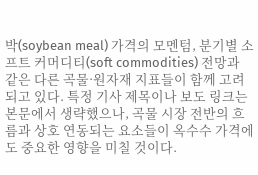박(soybean meal) 가격의 모멘텀, 분기별 소프트 커머디티(soft commodities) 전망과 같은 다른 곡물·원자재 지표들이 함께 고려되고 있다. 특정 기사 제목이나 보도 링크는 본문에서 생략했으나, 곡물 시장 전반의 흐름과 상호 연동되는 요소들이 옥수수 가격에도 중요한 영향을 미칠 것이다.